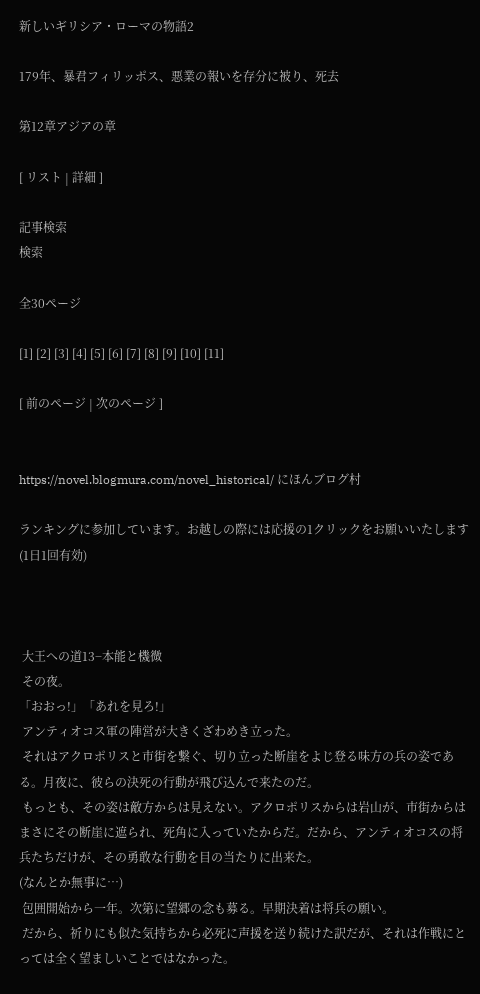新しいギリシア・ローマの物語2

179年、暴君フィリッポス、悪業の報いを存分に被り、死去

第12章アジアの章

[ リスト | 詳細 ]

記事検索
検索

全30ページ

[1] [2] [3] [4] [5] [6] [7] [8] [9] [10] [11]

[ 前のページ | 次のページ ]


https://novel.blogmura.com/novel_historical/ にほんブログ村

ランキングに参加しています。お越しの際には応援の1クリックをお願いいたします(1日1回有効)



 大王への道13−本能と機微
 その夜。
「おおっ!」「あれを見ろ!」
 アンティオコス軍の陣営が大きくざわめき立った。
 それはアクロポリスと市街を繋ぐ、切り立った断崖をよじ登る味方の兵の姿である。月夜に、彼らの決死の行動が飛び込んで来たのだ。
 もっとも、その姿は敵方からは見えない。アクロポリスからは岩山が、市街からはまさにその断崖に遮られ、死角に入っていたからだ。だから、アンティオコスの将兵たちだけが、その勇敢な行動を目の当たりに出来た。
(なんとか無事に…)
 包囲開始から一年。次第に望郷の念も募る。早期決着は将兵の願い。
 だから、祈りにも似た気持ちから必死に声援を送り続けた訳だが、それは作戦にとっては全く望ましいことではなかった。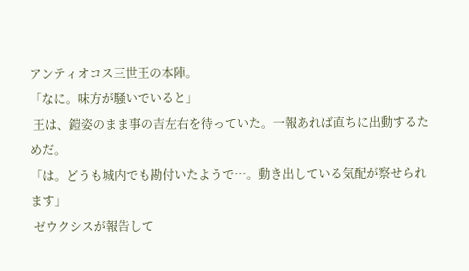アンティオコス三世王の本陣。
「なに。味方が騒いでいると」
 王は、鎧姿のまま事の吉左右を待っていた。一報あれば直ちに出動するためだ。
「は。どうも城内でも勘付いたようで…。動き出している気配が察せられます」
 ゼウクシスが報告して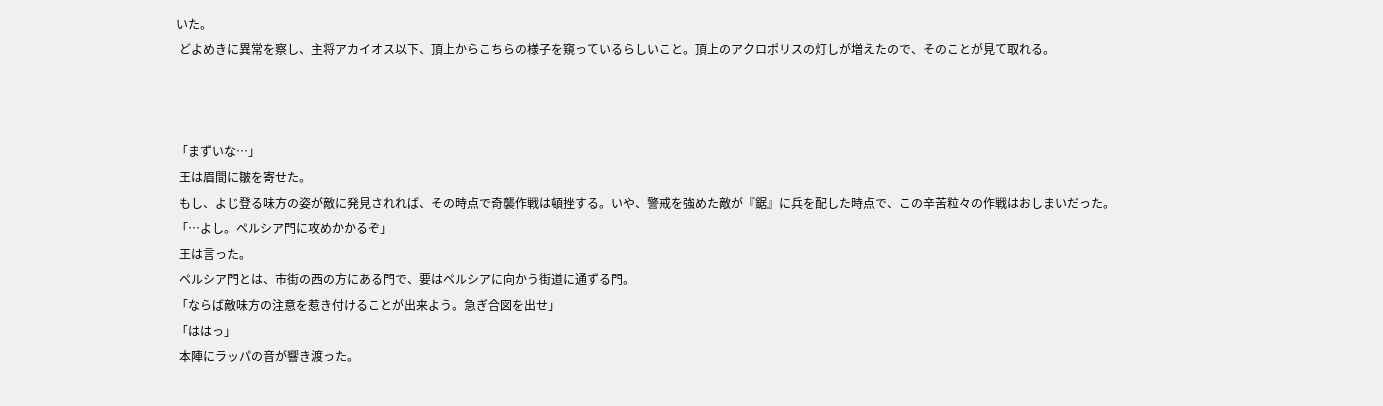いた。
 どよめきに異常を察し、主将アカイオス以下、頂上からこちらの様子を窺っているらしいこと。頂上のアクロポリスの灯しが増えたので、そのことが見て取れる。



「まずいな…」
 王は眉間に皺を寄せた。
 もし、よじ登る味方の姿が敵に発見されれば、その時点で奇襲作戦は頓挫する。いや、警戒を強めた敵が『鋸』に兵を配した時点で、この辛苦粒々の作戦はおしまいだった。
「…よし。ペルシア門に攻めかかるぞ」
 王は言った。
 ペルシア門とは、市街の西の方にある門で、要はペルシアに向かう街道に通ずる門。
「ならば敵味方の注意を惹き付けることが出来よう。急ぎ合図を出せ」
「ははっ」
 本陣にラッパの音が響き渡った。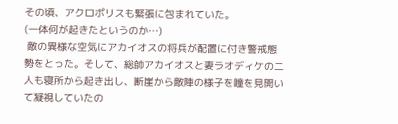その頃、アクロポリスも緊張に包まれていた。
(一体何が起きたというのか…)
 敵の異様な空気にアカイオスの将兵が配置に付き警戒態勢をとった。そして、総帥アカイオスと妻ラオディケの二人も寝所から起き出し、断崖から敵陣の様子を瞳を見開いて凝視していたの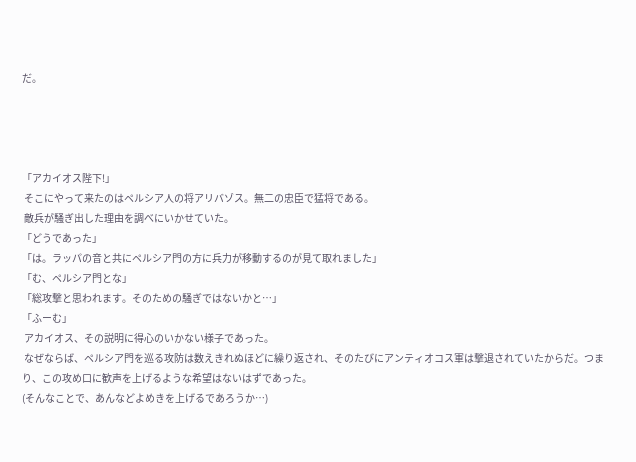だ。




「アカイオス陛下!」
 そこにやって来たのはペルシア人の将アリバゾス。無二の忠臣で猛将である。
 敵兵が騒ぎ出した理由を調べにいかせていた。
「どうであった」
「は。ラッパの音と共にペルシア門の方に兵力が移動するのが見て取れました」
「む、ペルシア門とな」
「総攻撃と思われます。そのための騒ぎではないかと…」
「ふーむ」
 アカイオス、その説明に得心のいかない様子であった。
 なぜならば、ペルシア門を巡る攻防は数えきれぬほどに繰り返され、そのたびにアンティオコス軍は撃退されていたからだ。つまり、この攻め口に歓声を上げるような希望はないはずであった。
(そんなことで、あんなどよめきを上げるであろうか…)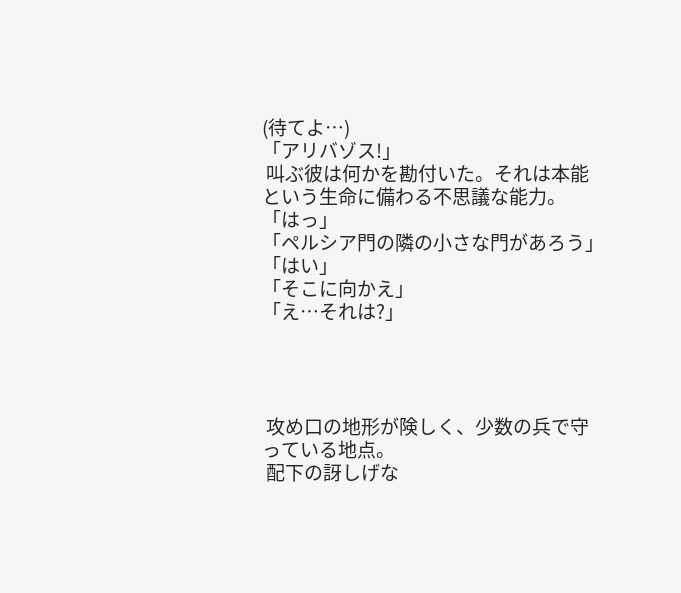(待てよ…)
「アリバゾス!」
 叫ぶ彼は何かを勘付いた。それは本能という生命に備わる不思議な能力。
「はっ」
「ペルシア門の隣の小さな門があろう」
「はい」
「そこに向かえ」
「え…それは?」




 攻め口の地形が険しく、少数の兵で守っている地点。
 配下の訝しげな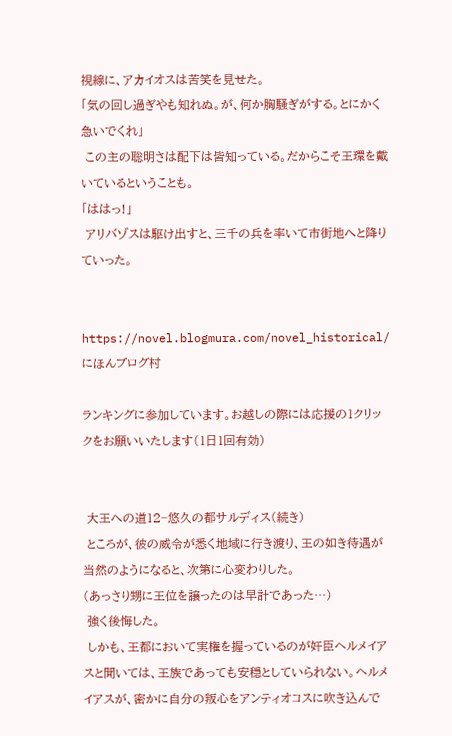視線に、アカイオスは苦笑を見せた。
「気の回し過ぎやも知れぬ。が、何か胸騒ぎがする。とにかく急いでくれ」
 この主の聡明さは配下は皆知っている。だからこそ王環を戴いているということも。
「ははっ!」
 アリバゾスは駆け出すと、三千の兵を率いて市街地へと降りていった。


https://novel.blogmura.com/novel_historical/ にほんブログ村

ランキングに参加しています。お越しの際には応援の1クリックをお願いいたします(1日1回有効)


 大王への道12−悠久の都サルディス(続き)
 ところが、彼の威令が悉く地域に行き渡り、王の如き待遇が当然のようになると、次第に心変わりした。
(あっさり甥に王位を譲ったのは早計であった…)
 強く後悔した。
 しかも、王都において実権を握っているのが奸臣ヘルメイアスと聞いては、王族であっても安穏としていられない。ヘルメイアスが、密かに自分の叛心をアンティオコスに吹き込んで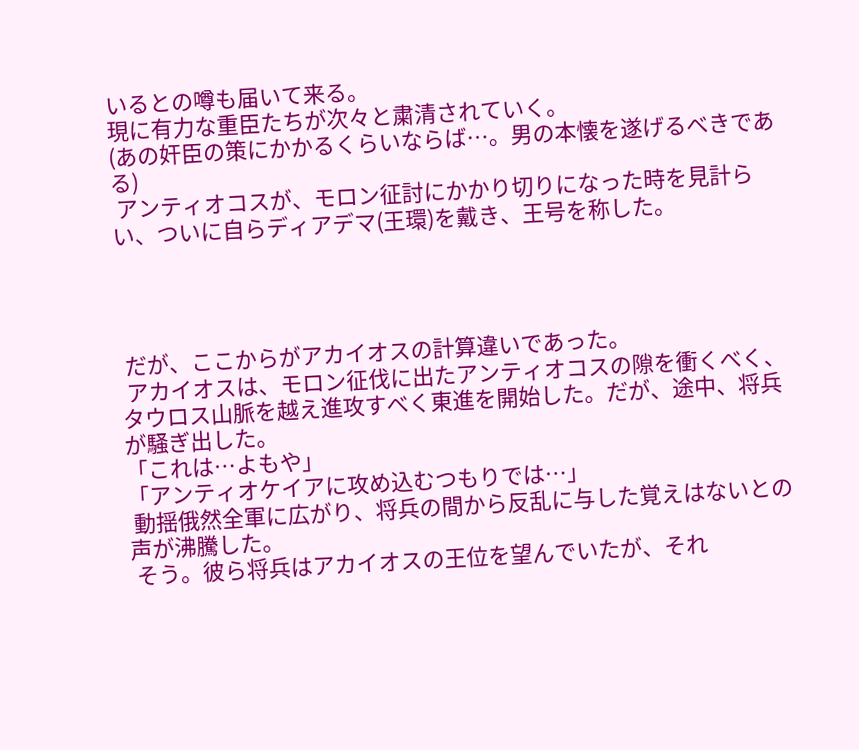いるとの噂も届いて来る。
現に有力な重臣たちが次々と粛清されていく。
(あの奸臣の策にかかるくらいならば…。男の本懐を遂げるべきである)
 アンティオコスが、モロン征討にかかり切りになった時を見計らい、ついに自らディアデマ(王環)を戴き、王号を称した。




 だが、ここからがアカイオスの計算違いであった。
 アカイオスは、モロン征伐に出たアンティオコスの隙を衝くべく、タウロス山脈を越え進攻すべく東進を開始した。だが、途中、将兵が騒ぎ出した。
「これは…よもや」
「アンティオケイアに攻め込むつもりでは…」
 動揺俄然全軍に広がり、将兵の間から反乱に与した覚えはないとの声が沸騰した。
 そう。彼ら将兵はアカイオスの王位を望んでいたが、それ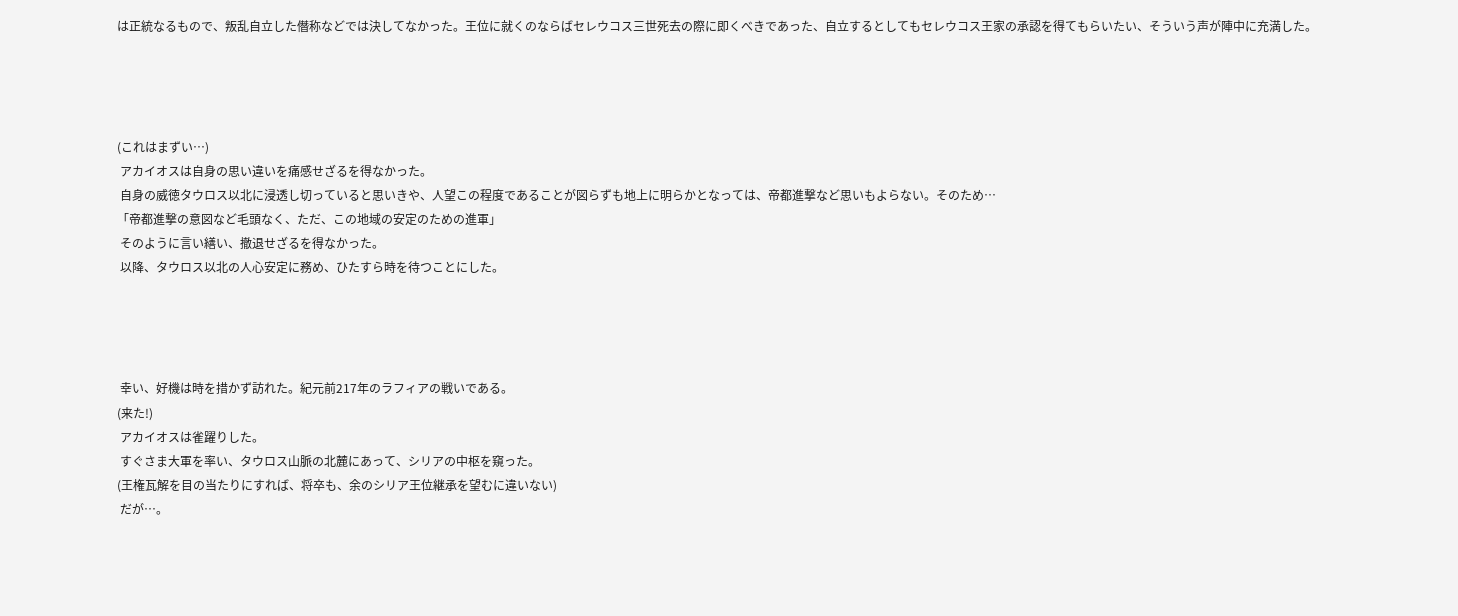は正統なるもので、叛乱自立した僭称などでは決してなかった。王位に就くのならばセレウコス三世死去の際に即くべきであった、自立するとしてもセレウコス王家の承認を得てもらいたい、そういう声が陣中に充満した。




(これはまずい…)
 アカイオスは自身の思い違いを痛感せざるを得なかった。
 自身の威徳タウロス以北に浸透し切っていると思いきや、人望この程度であることが図らずも地上に明らかとなっては、帝都進撃など思いもよらない。そのため…
「帝都進撃の意図など毛頭なく、ただ、この地域の安定のための進軍」
 そのように言い繕い、撤退せざるを得なかった。
 以降、タウロス以北の人心安定に務め、ひたすら時を待つことにした。




 幸い、好機は時を措かず訪れた。紀元前217年のラフィアの戦いである。
(来た!)
 アカイオスは雀躍りした。
 すぐさま大軍を率い、タウロス山脈の北麓にあって、シリアの中枢を窺った。
(王権瓦解を目の当たりにすれば、将卒も、余のシリア王位継承を望むに違いない)
 だが…。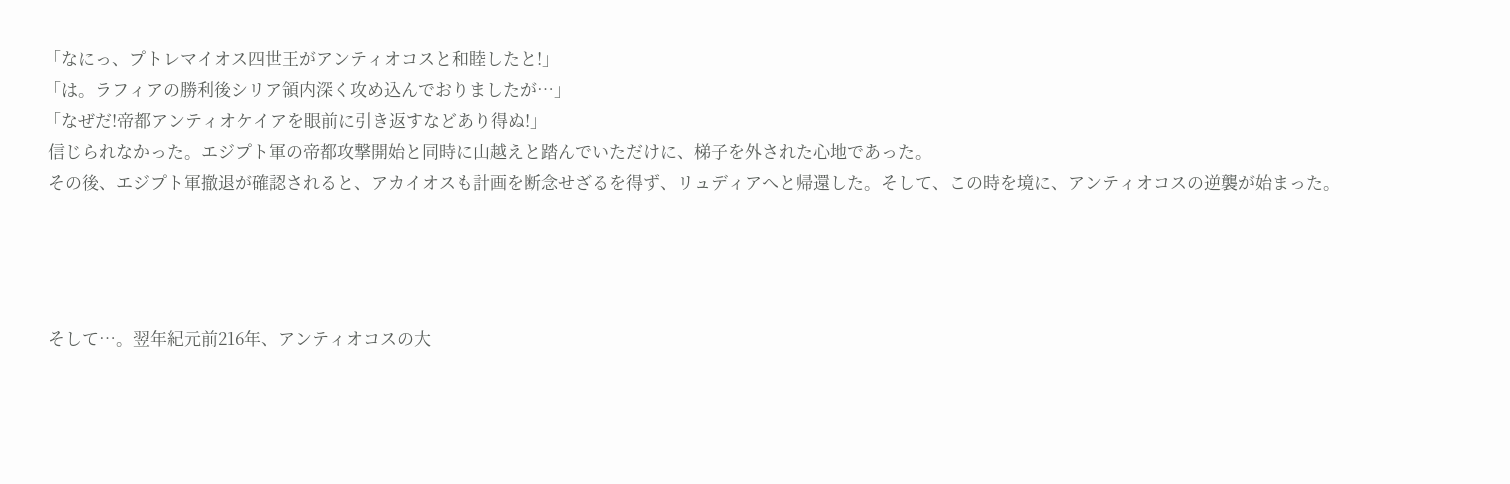「なにっ、プトレマイオス四世王がアンティオコスと和睦したと!」
「は。ラフィアの勝利後シリア領内深く攻め込んでおりましたが…」
「なぜだ!帝都アンティオケイアを眼前に引き返すなどあり得ぬ!」
 信じられなかった。エジプト軍の帝都攻撃開始と同時に山越えと踏んでいただけに、梯子を外された心地であった。
 その後、エジプト軍撤退が確認されると、アカイオスも計画を断念せざるを得ず、リュディアへと帰還した。そして、この時を境に、アンティオコスの逆襲が始まった。




 そして…。翌年紀元前216年、アンティオコスの大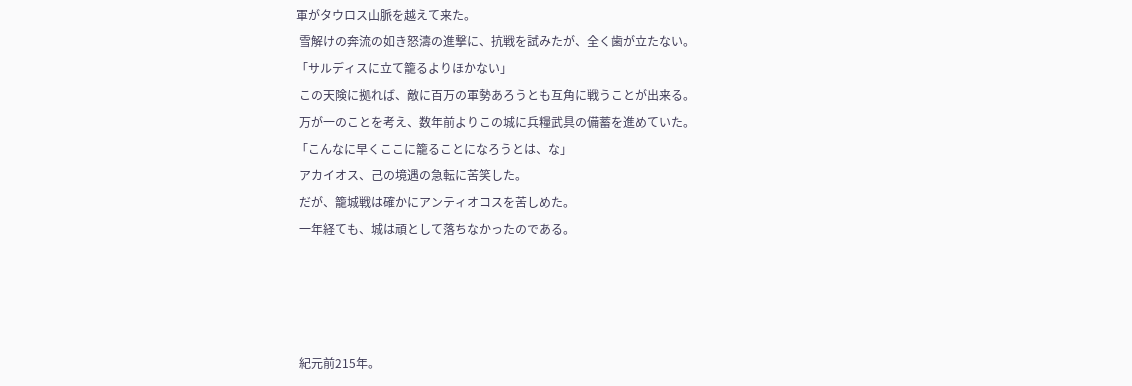軍がタウロス山脈を越えて来た。
 雪解けの奔流の如き怒濤の進撃に、抗戦を試みたが、全く歯が立たない。
「サルディスに立て籠るよりほかない」
 この天険に拠れば、敵に百万の軍勢あろうとも互角に戦うことが出来る。
 万が一のことを考え、数年前よりこの城に兵糧武具の備蓄を進めていた。
「こんなに早くここに籠ることになろうとは、な」
 アカイオス、己の境遇の急転に苦笑した。
 だが、籠城戦は確かにアンティオコスを苦しめた。
 一年経ても、城は頑として落ちなかったのである。




 紀元前215年。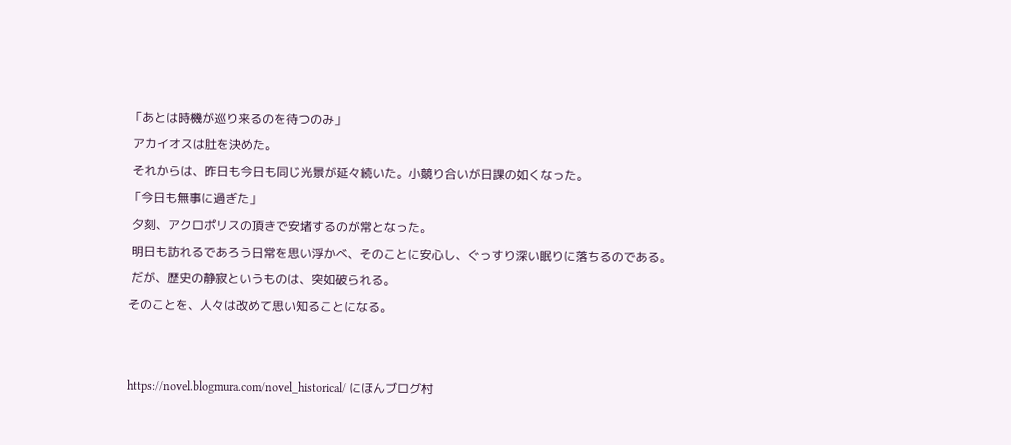「あとは時機が巡り来るのを待つのみ」
 アカイオスは肚を決めた。
 それからは、昨日も今日も同じ光景が延々続いた。小競り合いが日課の如くなった。
「今日も無事に過ぎた」
 夕刻、アクロポリスの頂きで安堵するのが常となった。
 明日も訪れるであろう日常を思い浮かべ、そのことに安心し、ぐっすり深い眠りに落ちるのである。
 だが、歴史の静寂というものは、突如破られる。
そのことを、人々は改めて思い知ることになる。


https://novel.blogmura.com/novel_historical/ にほんブログ村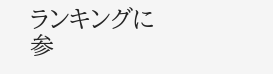ランキングに参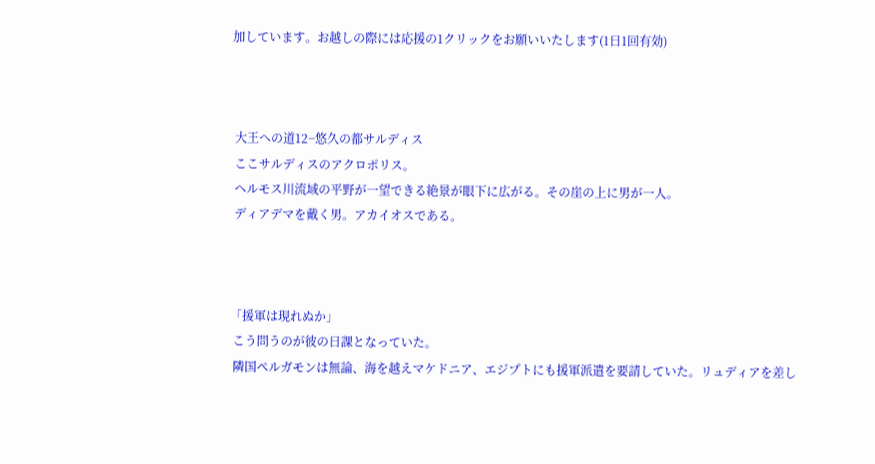加しています。お越しの際には応援の1クリックをお願いいたします(1日1回有効)



 大王への道12−悠久の都サルディス
 ここサルディスのアクロポリス。
 ヘルモス川流域の平野が一望できる絶景が眼下に広がる。その崖の上に男が一人。
 ディアデマを戴く男。アカイオスである。



「援軍は現れぬか」
 こう問うのが彼の日課となっていた。
 隣国ペルガモンは無論、海を越えマケドニア、エジプトにも援軍派遣を要請していた。リュディアを差し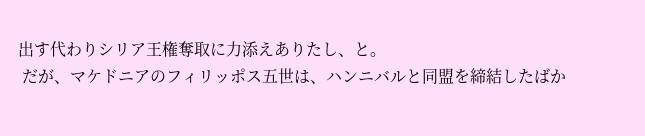出す代わりシリア王権奪取に力添えありたし、と。
 だが、マケドニアのフィリッポス五世は、ハンニバルと同盟を締結したばか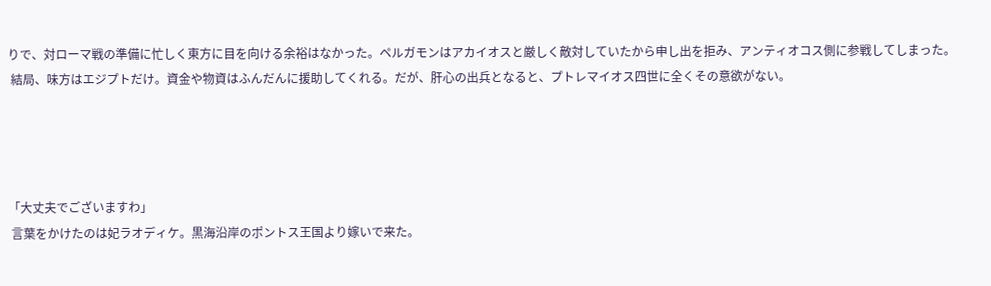りで、対ローマ戦の準備に忙しく東方に目を向ける余裕はなかった。ペルガモンはアカイオスと厳しく敵対していたから申し出を拒み、アンティオコス側に参戦してしまった。
 結局、味方はエジプトだけ。資金や物資はふんだんに援助してくれる。だが、肝心の出兵となると、プトレマイオス四世に全くその意欲がない。




「大丈夫でございますわ」
 言葉をかけたのは妃ラオディケ。黒海沿岸のポントス王国より嫁いで来た。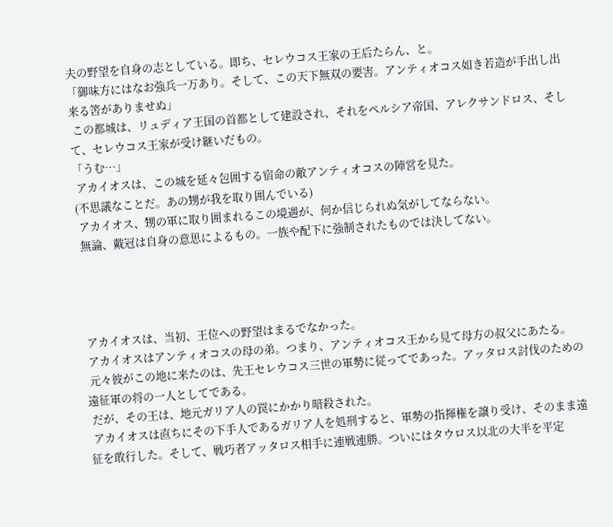夫の野望を自身の志としている。即ち、セレウコス王家の王后たらん、と。
「御味方にはなお強兵一万あり。そして、この天下無双の要害。アンティオコス如き若造が手出し出来る筈がありませぬ」
 この都城は、リュディア王国の首都として建設され、それをペルシア帝国、アレクサンドロス、そして、セレウコス王家が受け継いだもの。
「うむ…」
 アカイオスは、この城を延々包囲する宿命の敵アンティオコスの陣営を見た。
(不思議なことだ。あの甥が我を取り囲んでいる)
 アカイオス、甥の軍に取り囲まれるこの境遇が、何か信じられぬ気がしてならない。
 無論、戴冠は自身の意思によるもの。一族や配下に強制されたものでは決してない。




 アカイオスは、当初、王位への野望はまるでなかった。
 アカイオスはアンティオコスの母の弟。つまり、アンティオコス王から見て母方の叔父にあたる。
 元々彼がこの地に来たのは、先王セレウコス三世の軍勢に従ってであった。アッタロス討伐のための遠征軍の将の一人としてである。
 だが、その王は、地元ガリア人の罠にかかり暗殺された。
 アカイオスは直ちにその下手人であるガリア人を処刑すると、軍勢の指揮権を譲り受け、そのまま遠征を敢行した。そして、戦巧者アッタロス相手に連戦連勝。ついにはタウロス以北の大半を平定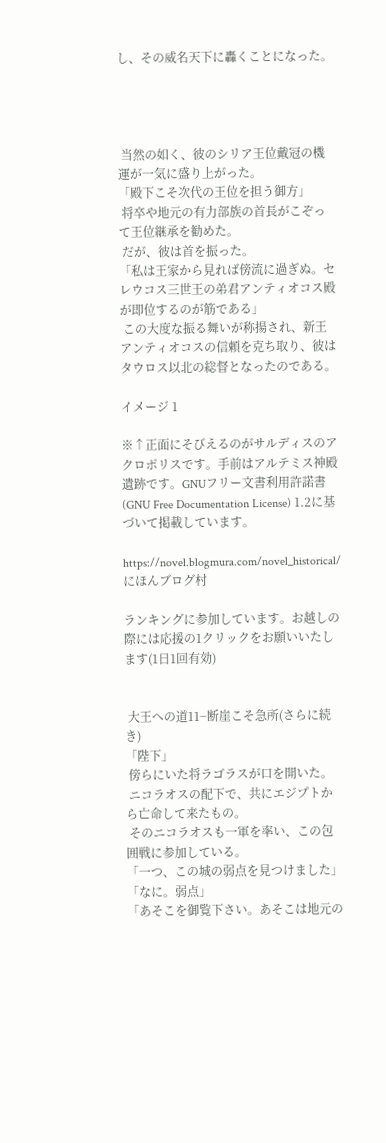し、その威名天下に轟くことになった。




 当然の如く、彼のシリア王位戴冠の機運が一気に盛り上がった。
「殿下こそ次代の王位を担う御方」
 将卒や地元の有力部族の首長がこぞって王位継承を勧めた。
 だが、彼は首を振った。
「私は王家から見れば傍流に過ぎぬ。セレウコス三世王の弟君アンティオコス殿が即位するのが筋である」
 この大度な振る舞いが称揚され、新王アンティオコスの信頼を克ち取り、彼はタウロス以北の総督となったのである。

イメージ 1

※↑正面にそびえるのがサルディスのアクロポリスです。手前はアルテミス神殿遺跡です。GNUフリー文書利用許諾書 (GNU Free Documentation License) 1.2に基づいて掲載しています。

https://novel.blogmura.com/novel_historical/ にほんブログ村

ランキングに参加しています。お越しの際には応援の1クリックをお願いいたします(1日1回有効)


 大王への道11−断崖こそ急所(さらに続き)
「陛下」
 傍らにいた将ラゴラスが口を開いた。
 ニコラオスの配下で、共にエジプトから亡命して来たもの。
 そのニコラオスも一軍を率い、この包囲戦に参加している。
「一つ、この城の弱点を見つけました」
「なに。弱点」
「あそこを御覧下さい。あそこは地元の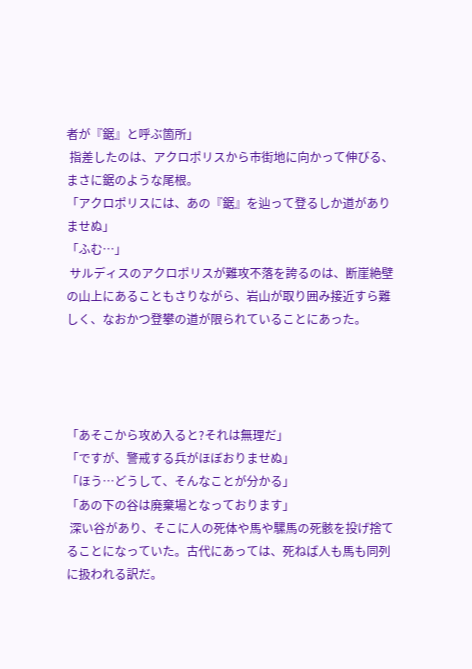者が『鋸』と呼ぶ箇所」
 指差したのは、アクロポリスから市街地に向かって伸びる、まさに鋸のような尾根。
「アクロポリスには、あの『鋸』を辿って登るしか道がありませぬ」
「ふむ…」
 サルディスのアクロポリスが難攻不落を誇るのは、断崖絶壁の山上にあることもさりながら、岩山が取り囲み接近すら難しく、なおかつ登攀の道が限られていることにあった。




「あそこから攻め入ると?それは無理だ」
「ですが、警戒する兵がほぼおりませぬ」
「ほう…どうして、そんなことが分かる」
「あの下の谷は廃棄場となっております」
 深い谷があり、そこに人の死体や馬や騾馬の死骸を投げ捨てることになっていた。古代にあっては、死ねば人も馬も同列に扱われる訳だ。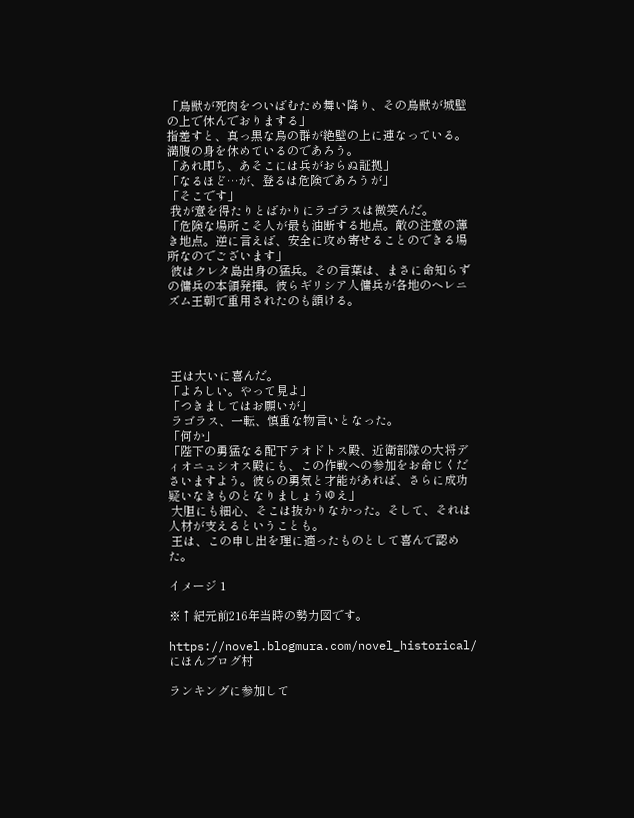「鳥獣が死肉をついばむため舞い降り、その鳥獣が城壁の上で休んでおりまする」
指差すと、真っ黒な烏の群が絶壁の上に連なっている。満腹の身を休めているのであろう。
「あれ即ち、あそこには兵がおらぬ証拠」
「なるほど…が、登るは危険であろうが」
「そこです」
 我が意を得たりとばかりにラゴラスは微笑んだ。
「危険な場所こそ人が最も油断する地点。敵の注意の薄き地点。逆に言えば、安全に攻め寄せることのできる場所なのでございます」
 彼はクレタ島出身の猛兵。その言葉は、まさに命知らずの傭兵の本領発揮。彼らギリシア人傭兵が各地のヘレニズム王朝で重用されたのも頷ける。




 王は大いに喜んだ。
「よろしい。やって見よ」
「つきましてはお願いが」
 ラゴラス、一転、慎重な物言いとなった。
「何か」
「陛下の勇猛なる配下テオドトス殿、近衛部隊の大将ディオニュシオス殿にも、この作戦への参加をお命じくださいますよう。彼らの勇気と才能があれば、さらに成功疑いなきものとなりましょうゆえ」
 大胆にも細心、そこは抜かりなかった。そして、それは人材が支えるということも。
 王は、この申し出を理に適ったものとして喜んで認めた。

イメージ 1

※↑紀元前216年当時の勢力図です。

https://novel.blogmura.com/novel_historical/ にほんブログ村

ランキングに参加して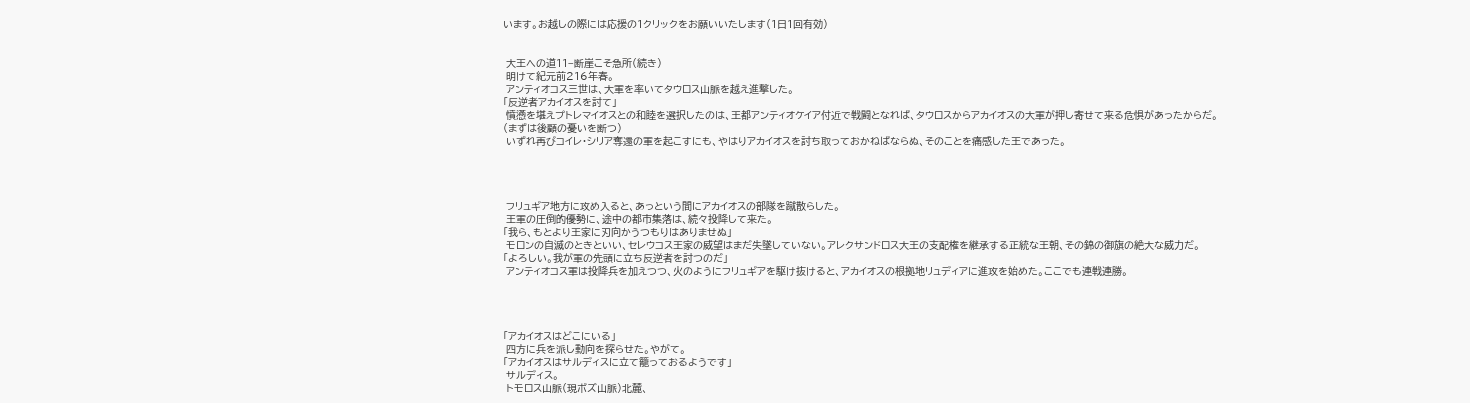います。お越しの際には応援の1クリックをお願いいたします(1日1回有効)


 大王への道11−断崖こそ急所(続き)
 明けて紀元前216年春。
 アンティオコス三世は、大軍を率いてタウロス山脈を越え進撃した。
「反逆者アカイオスを討て」
 憤懣を堪えプトレマイオスとの和睦を選択したのは、王都アンティオケイア付近で戦闘となれば、タウロスからアカイオスの大軍が押し寄せて来る危惧があったからだ。
(まずは後顧の憂いを断つ)
 いずれ再びコイレ・シリア奪還の軍を起こすにも、やはりアカイオスを討ち取っておかねばならぬ、そのことを痛感した王であった。




 フリュギア地方に攻め入ると、あっという間にアカイオスの部隊を蹴散らした。
 王軍の圧倒的優勢に、途中の都市集落は、続々投降して来た。
「我ら、もとより王家に刃向かうつもりはありませぬ」
 モロンの自滅のときといい、セレウコス王家の威望はまだ失墜していない。アレクサンドロス大王の支配権を継承する正統な王朝、その錦の御旗の絶大な威力だ。
「よろしい。我が軍の先頭に立ち反逆者を討つのだ」
 アンティオコス軍は投降兵を加えつつ、火のようにフリュギアを駆け抜けると、アカイオスの根拠地リュディアに進攻を始めた。ここでも連戦連勝。




「アカイオスはどこにいる」
 四方に兵を派し動向を探らせた。やがて。
「アカイオスはサルディスに立て籠っておるようです」
 サルディス。
 トモロス山脈(現ボズ山脈)北麓、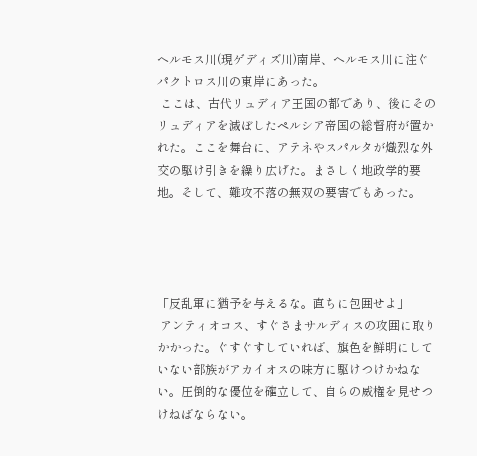ヘルモス川(現ゲディズ川)南岸、ヘルモス川に注ぐパクトロス川の東岸にあった。
 ここは、古代リュディア王国の都であり、後にそのリュディアを滅ぼしたペルシア帝国の総督府が置かれた。ここを舞台に、アテネやスパルタが熾烈な外交の駆け引きを繰り広げた。まさしく地政学的要地。そして、難攻不落の無双の要害でもあった。




「反乱軍に猶予を与えるな。直ちに包囲せよ」
 アンティオコス、すぐさまサルディスの攻囲に取りかかった。ぐすぐすしていれば、旗色を鮮明にしていない部族がアカイオスの味方に駆けつけかねない。圧倒的な優位を確立して、自らの威権を見せつけねばならない。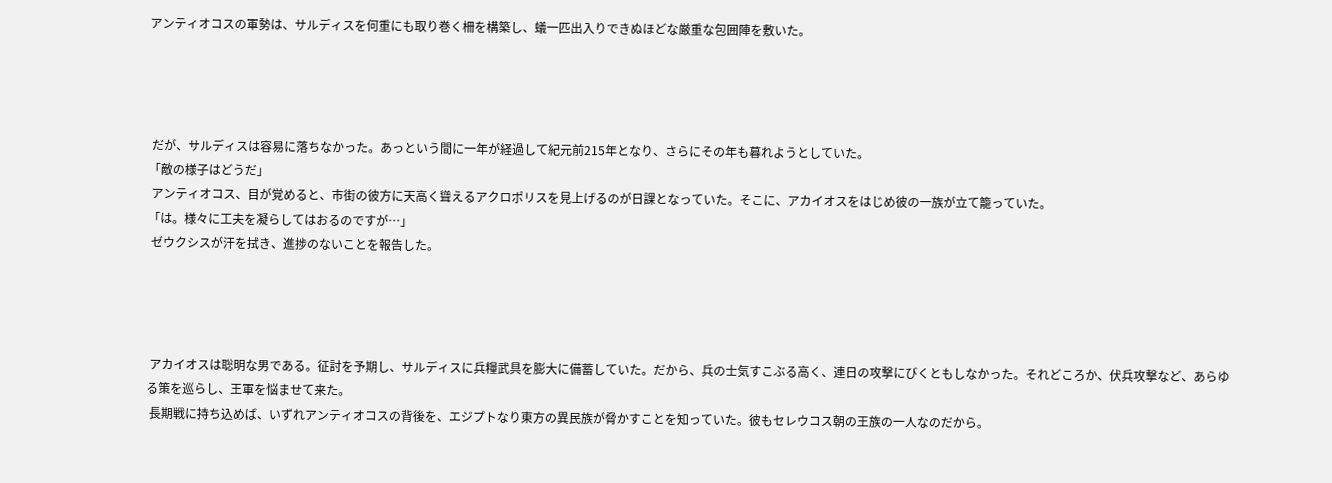アンティオコスの軍勢は、サルディスを何重にも取り巻く柵を構築し、蟻一匹出入りできぬほどな厳重な包囲陣を敷いた。




 だが、サルディスは容易に落ちなかった。あっという間に一年が経過して紀元前215年となり、さらにその年も暮れようとしていた。
「敵の様子はどうだ」
 アンティオコス、目が覚めると、市街の彼方に天高く聳えるアクロポリスを見上げるのが日課となっていた。そこに、アカイオスをはじめ彼の一族が立て籠っていた。
「は。様々に工夫を凝らしてはおるのですが…」
 ゼウクシスが汗を拭き、進捗のないことを報告した。




 アカイオスは聡明な男である。征討を予期し、サルディスに兵糧武具を膨大に備蓄していた。だから、兵の士気すこぶる高く、連日の攻撃にびくともしなかった。それどころか、伏兵攻撃など、あらゆる策を巡らし、王軍を悩ませて来た。
 長期戦に持ち込めば、いずれアンティオコスの背後を、エジプトなり東方の異民族が脅かすことを知っていた。彼もセレウコス朝の王族の一人なのだから。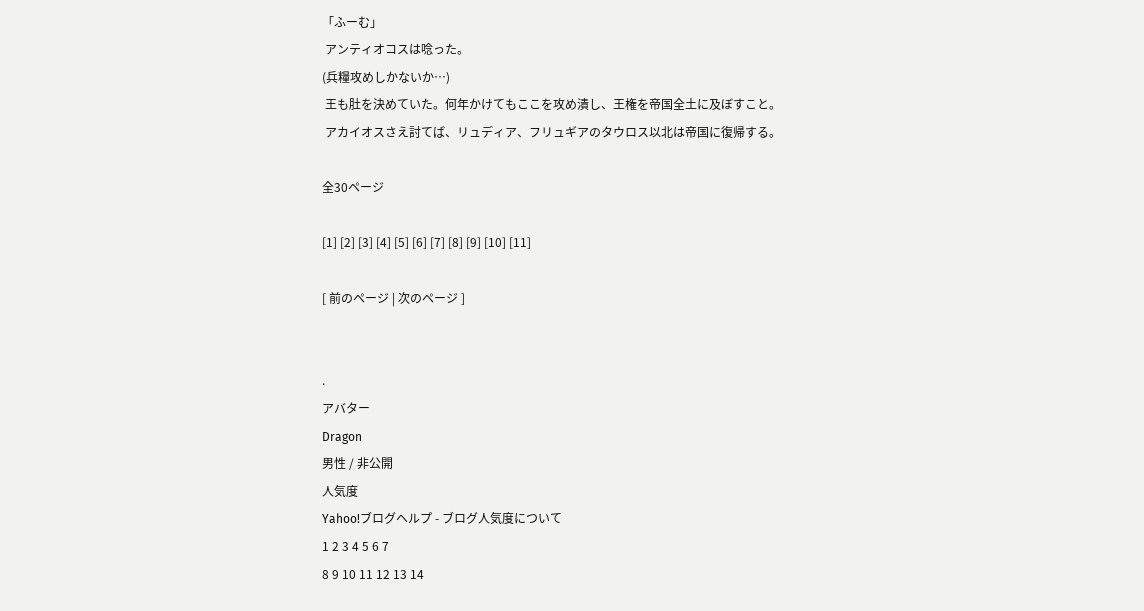「ふーむ」
 アンティオコスは唸った。
(兵糧攻めしかないか…)
 王も肚を決めていた。何年かけてもここを攻め潰し、王権を帝国全土に及ぼすこと。
 アカイオスさえ討てば、リュディア、フリュギアのタウロス以北は帝国に復帰する。

全30ページ

[1] [2] [3] [4] [5] [6] [7] [8] [9] [10] [11]

[ 前のページ | 次のページ ]


.
アバター
Dragon
男性 / 非公開
人気度
Yahoo!ブログヘルプ - ブログ人気度について
1 2 3 4 5 6 7
8 9 10 11 12 13 14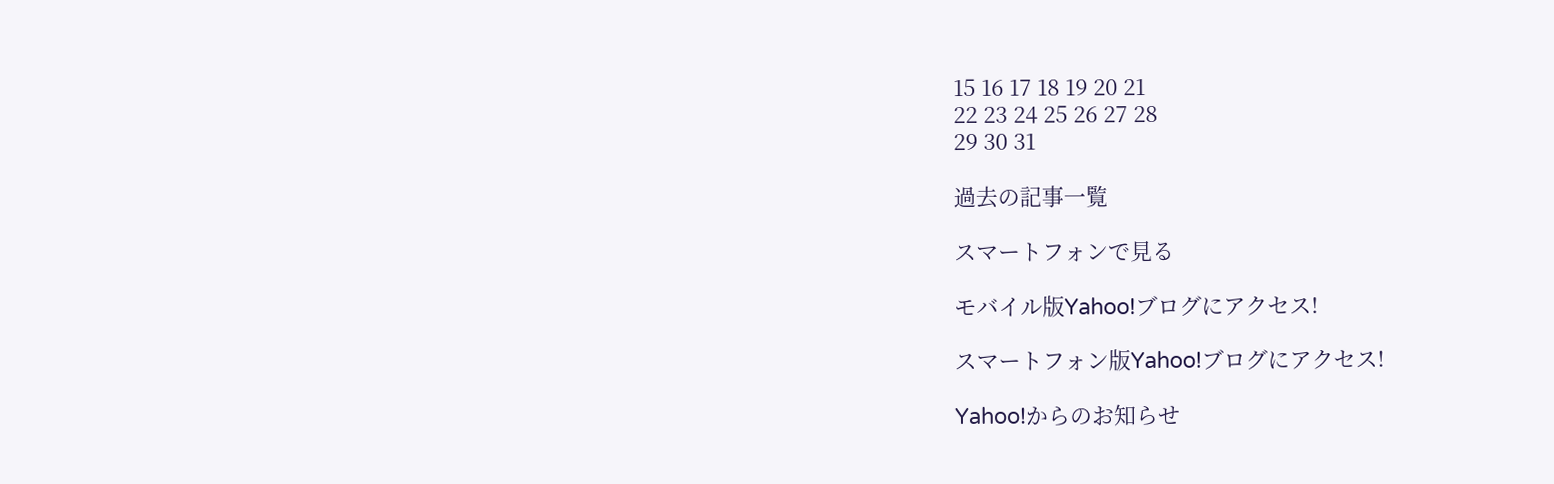15 16 17 18 19 20 21
22 23 24 25 26 27 28
29 30 31

過去の記事一覧

スマートフォンで見る

モバイル版Yahoo!ブログにアクセス!

スマートフォン版Yahoo!ブログにアクセス!

Yahoo!からのお知らせ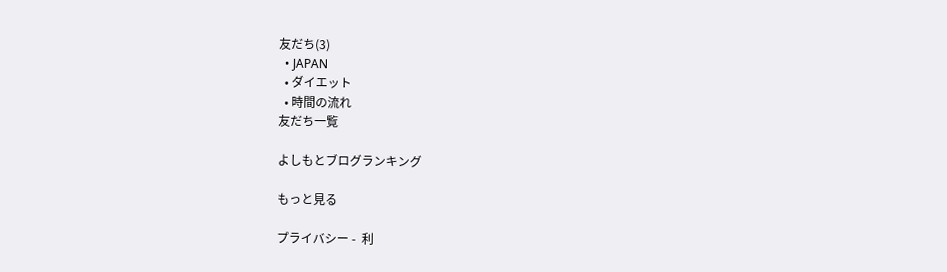友だち(3)
  • JAPAN
  • ダイエット
  • 時間の流れ
友だち一覧

よしもとブログランキング

もっと見る

プライバシー -  利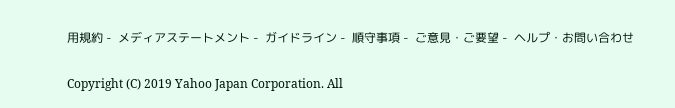用規約 -  メディアステートメント -  ガイドライン -  順守事項 -  ご意見・ご要望 -  ヘルプ・お問い合わせ

Copyright (C) 2019 Yahoo Japan Corporation. All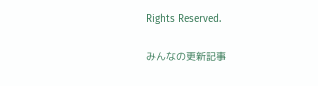Rights Reserved.

みんなの更新記事